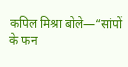कपिल मिश्रा बोले—“सांपों के फन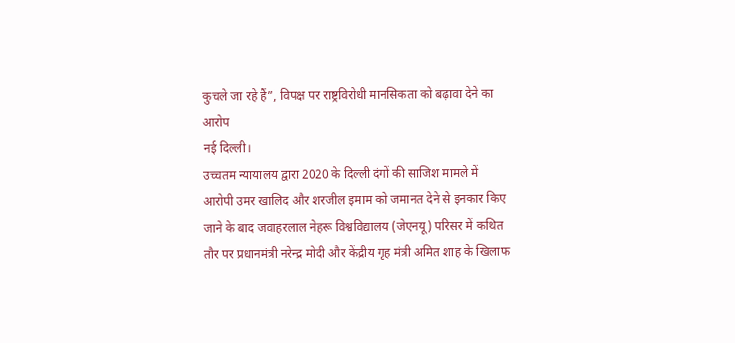कुचले जा रहे हैं”, विपक्ष पर राष्ट्रविरोधी मानसिकता को बढ़ावा देने का आरोप
नई दिल्ली।
उच्चतम न्यायालय द्वारा 2020 के दिल्ली दंगों की साजिश मामले में आरोपी उमर खालिद और शरजील इमाम को जमानत देने से इनकार किए जाने के बाद जवाहरलाल नेहरू विश्वविद्यालय (जेएनयू) परिसर में कथित तौर पर प्रधानमंत्री नरेन्द्र मोदी और केंद्रीय गृह मंत्री अमित शाह के खिलाफ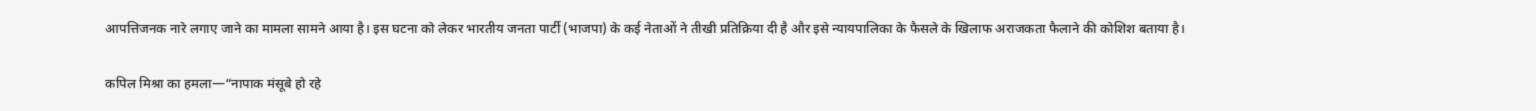आपत्तिजनक नारे लगाए जाने का मामला सामने आया है। इस घटना को लेकर भारतीय जनता पार्टी (भाजपा) के कई नेताओं ने तीखी प्रतिक्रिया दी है और इसे न्यायपालिका के फैसले के खिलाफ अराजकता फैलाने की कोशिश बताया है।

कपिल मिश्रा का हमला—“नापाक मंसूबे हो रहे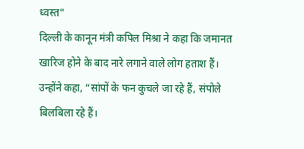ध्वस्त”
दिल्ली के कानून मंत्री कपिल मिश्रा ने कहा कि जमानत खारिज होने के बाद नारे लगाने वाले लोग हताश हैं। उन्होंने कहा, “सांपों के फन कुचले जा रहे हैं, संपोले बिलबिला रहे हैं।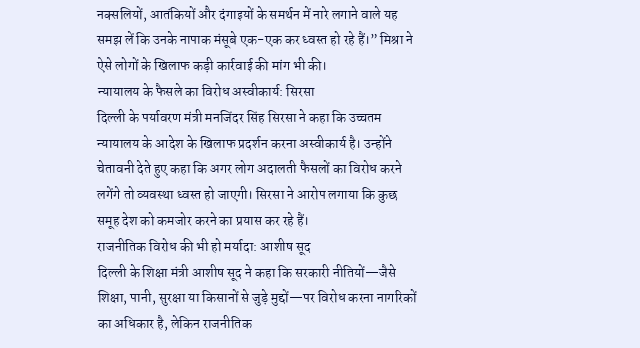नक्सलियों, आतंकियों और दंगाइयों के समर्थन में नारे लगाने वाले यह समझ लें कि उनके नापाक मंसूबे एक-एक कर ध्वस्त हो रहे हैं।” मिश्रा ने ऐसे लोगों के खिलाफ कड़ी कार्रवाई की मांग भी की।
न्यायालय के फैसले का विरोध अस्वीकार्य: सिरसा
दिल्ली के पर्यावरण मंत्री मनजिंदर सिंह सिरसा ने कहा कि उच्चतम न्यायालय के आदेश के खिलाफ प्रदर्शन करना अस्वीकार्य है। उन्होंने चेतावनी देते हुए कहा कि अगर लोग अदालती फैसलों का विरोध करने लगेंगे तो व्यवस्था ध्वस्त हो जाएगी। सिरसा ने आरोप लगाया कि कुछ समूह देश को कमजोर करने का प्रयास कर रहे हैं।
राजनीतिक विरोध की भी हो मर्यादा: आशीष सूद
दिल्ली के शिक्षा मंत्री आशीष सूद ने कहा कि सरकारी नीतियों—जैसे शिक्षा, पानी, सुरक्षा या किसानों से जुड़े मुद्दों—पर विरोध करना नागरिकों का अधिकार है, लेकिन राजनीतिक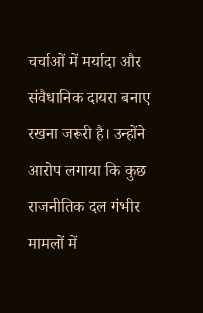चर्चाओं में मर्यादा और संवैधानिक दायरा बनाए रखना जरूरी है। उन्होंने आरोप लगाया कि कुछ राजनीतिक दल गंभीर मामलों में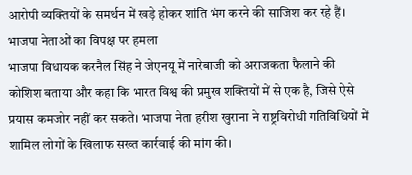आरोपी व्यक्तियों के समर्थन में खड़े होकर शांति भंग करने की साजिश कर रहे हैं।
भाजपा नेताओं का विपक्ष पर हमला
भाजपा विधायक करनैल सिंह ने जेएनयू में नारेबाजी को अराजकता फैलाने की कोशिश बताया और कहा कि भारत विश्व की प्रमुख शक्तियों में से एक है, जिसे ऐसे प्रयास कमजोर नहीं कर सकते। भाजपा नेता हरीश खुराना ने राष्ट्रविरोधी गतिविधियों में शामिल लोगों के खिलाफ सख्त कार्रवाई की मांग की।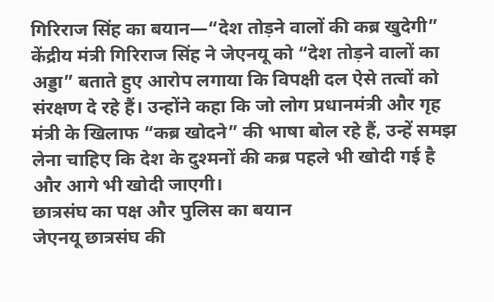गिरिराज सिंह का बयान—“देश तोड़ने वालों की कब्र खुदेगी”
केंद्रीय मंत्री गिरिराज सिंह ने जेएनयू को “देश तोड़ने वालों का अड्डा” बताते हुए आरोप लगाया कि विपक्षी दल ऐसे तत्वों को संरक्षण दे रहे हैं। उन्होंने कहा कि जो लोग प्रधानमंत्री और गृह मंत्री के खिलाफ “कब्र खोदने” की भाषा बोल रहे हैं, उन्हें समझ लेना चाहिए कि देश के दुश्मनों की कब्र पहले भी खोदी गई है और आगे भी खोदी जाएगी।
छात्रसंघ का पक्ष और पुलिस का बयान
जेएनयू छात्रसंघ की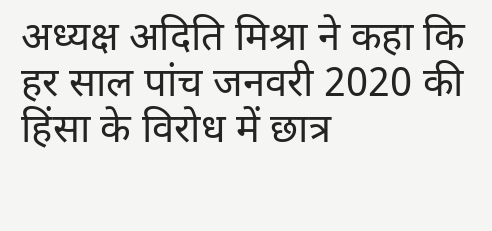अध्यक्ष अदिति मिश्रा ने कहा कि हर साल पांच जनवरी 2020 की हिंसा के विरोध में छात्र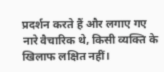प्रदर्शन करते हैं और लगाए गए नारे वैचारिक थे, किसी व्यक्ति के खिलाफ लक्षित नहीं।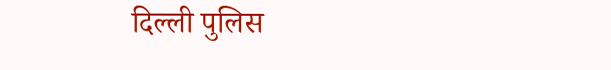दिल्ली पुलिस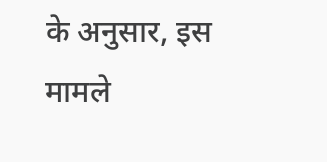के अनुसार, इस मामले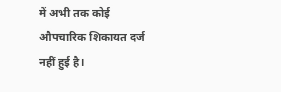में अभी तक कोई औपचारिक शिकायत दर्ज नहीं हुई है।